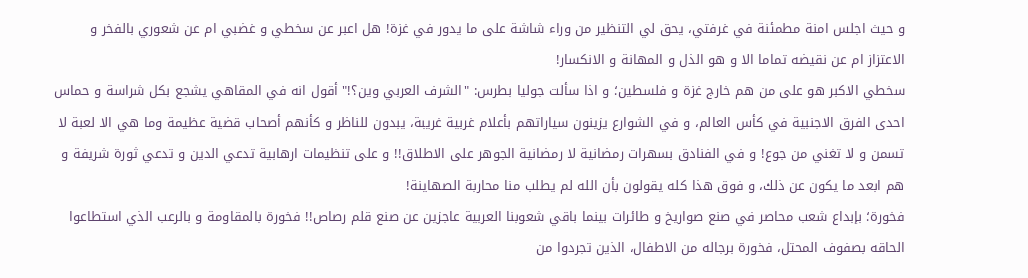و حيث اجلس امنة مطمئنة في غرفتي، يحق لي التنظير من وراء شاشة على ما يدور في غزة! هل اعبر عن سخطي و غضبي ام عن شعوري بالفخر و الاعتزاز ام عن نقيضه تماما الا و هو الذل و المهانة و الانكسار!
سخطي الاكبر هو على من هم خارج غزة و فلسطين؛ و اذا سألت جوليا بطرس: "الشرف العربي وين؟!" أقول انه في المقاهي يشجع بكل شراسة و حماس احدى الفرق الاجنبية في كأس العالم، و في الشوارع يزينون سياراتهم بأعلام غربية غريبة، يبدون للناظر و كأنهم أصحاب قضية عظيمة وما هي الا لعبة لا تسمن و لا تغني من جوع! و في الفنادق بسهرات رمضانية لا رمضانية الجوهر على الاطلاق!! و على تنظيمات ارهابية تدعي الدين و تدعي ثورة شريفة و هم ابعد ما يكون عن ذلك، و فوق هذا كله يقولون بأن الله لم يطلب منا محاربة الصهاينة!
فخورة؛ بإبداع شعب محاصر في صنع صواريخ و طائرات بينما باقي شعوبنا العربية عاجزين عن صنع قلم رصاص!! فخورة بالمقاومة و بالرعب الذي استطاعوا الحاقه بصفوف المحتل، فخورة برجاله من الاطفال، الذين تجردوا من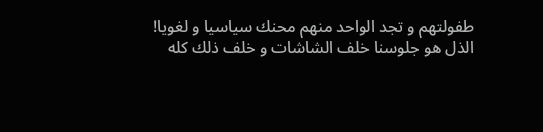طفولتهم و تجد الواحد منهم محنك سياسيا و لغويا!
الذل هو جلوسنا خلف الشاشات و خلف ذلك كله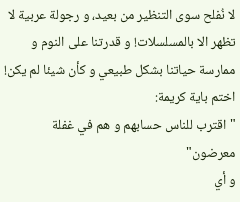لا نُفلح سوى التنظير من بعيد، و رجولة عربية لا تظهر الا بالمسلسلات! و قدرتنا على النوم و ممارسة حياتنا بشكل طبيعي و كأن شيئا لم يكن!
اختم باية كريمة:
"اقترب للناس حسابهم و هم في غفلة معرضون"
و أي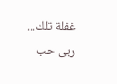غفلة تلك...
ربى حب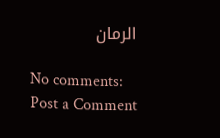الرمان

No comments:
Post a Comment